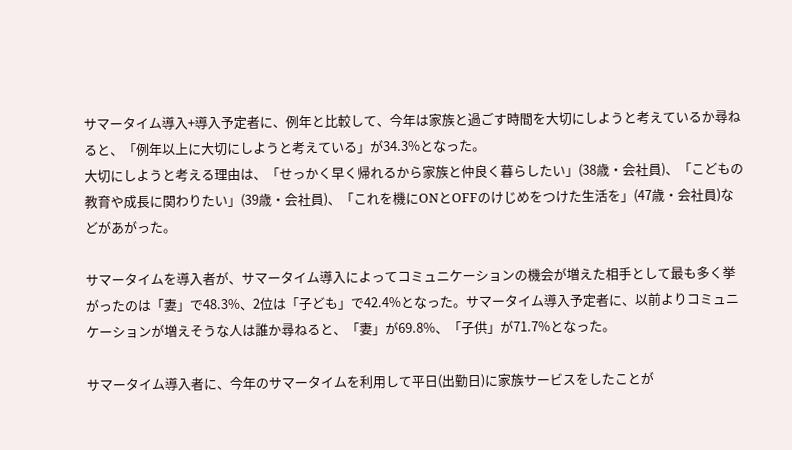サマータイム導入+導入予定者に、例年と比較して、今年は家族と過ごす時間を大切にしようと考えているか尋ねると、「例年以上に大切にしようと考えている」が34.3%となった。
大切にしようと考える理由は、「せっかく早く帰れるから家族と仲良く暮らしたい」(38歳・会社員)、「こどもの教育や成長に関わりたい」(39歳・会社員)、「これを機にONとOFFのけじめをつけた生活を」(47歳・会社員)などがあがった。

サマータイムを導入者が、サマータイム導入によってコミュニケーションの機会が増えた相手として最も多く挙がったのは「妻」で48.3%、2位は「子ども」で42.4%となった。サマータイム導入予定者に、以前よりコミュニケーションが増えそうな人は誰か尋ねると、「妻」が69.8%、「子供」が71.7%となった。

サマータイム導入者に、今年のサマータイムを利用して平日(出勤日)に家族サービスをしたことが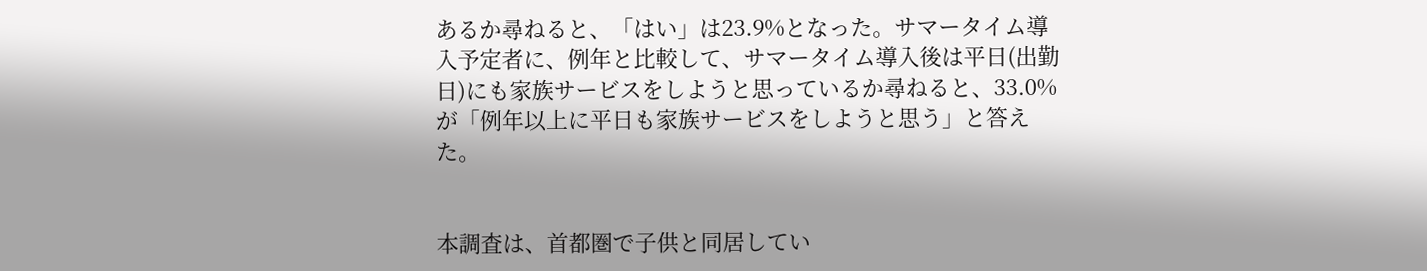あるか尋ねると、「はい」は23.9%となった。サマータイム導入予定者に、例年と比較して、サマータイム導入後は平日(出勤日)にも家族サービスをしようと思っているか尋ねると、33.0%が「例年以上に平日も家族サービスをしようと思う」と答えた。


本調査は、首都圏で子供と同居してい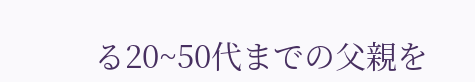る20~50代までの父親を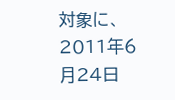対象に、2011年6月24日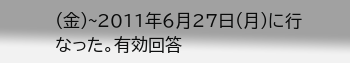(金)~2011年6月27日(月)に行なった。有効回答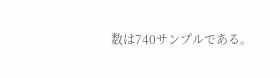数は740サンプルである。